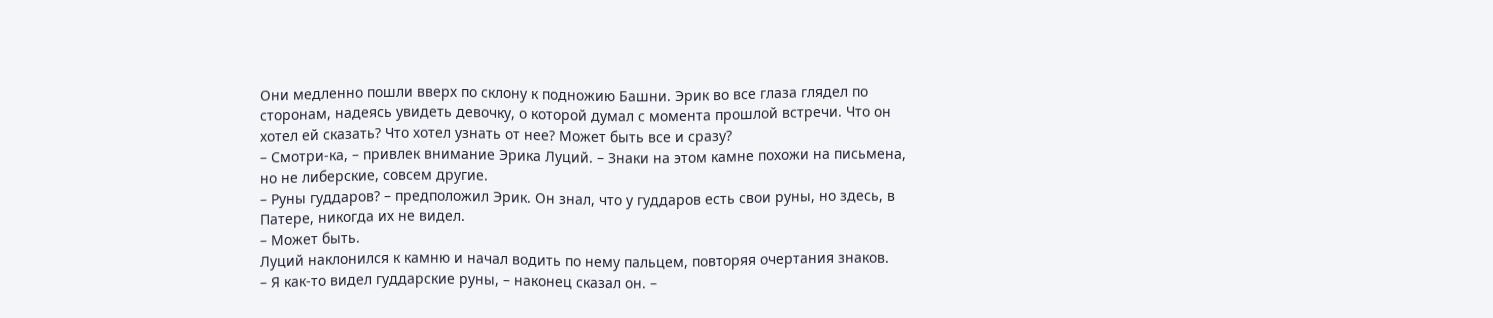Они медленно пошли вверх по склону к подножию Башни. Эрик во все глаза глядел по сторонам, надеясь увидеть девочку, о которой думал с момента прошлой встречи. Что он хотел ей сказать? Что хотел узнать от нее? Может быть все и сразу?
– Смотри-ка, – привлек внимание Эрика Луций. – Знаки на этом камне похожи на письмена, но не либерские, совсем другие.
– Руны гуддаров? – предположил Эрик. Он знал, что у гуддаров есть свои руны, но здесь, в Патере, никогда их не видел.
– Может быть.
Луций наклонился к камню и начал водить по нему пальцем, повторяя очертания знаков.
– Я как-то видел гуддарские руны, – наконец сказал он. –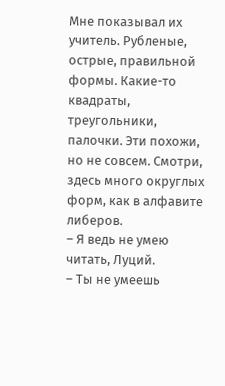Мне показывал их учитель. Рубленые, острые, правильной формы. Какие-то квадраты, треугольники, палочки. Эти похожи, но не совсем. Смотри, здесь много округлых форм, как в алфавите либеров.
– Я ведь не умею читать, Луций.
– Ты не умеешь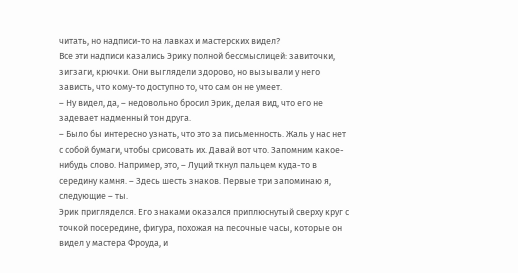читать, но надписи-то на лавках и мастерских видел?
Все эти надписи казались Эрику полной бессмыслицей: завиточки, зигзаги, крючки. Они выглядели здорово, но вызывали у него зависть, что кому-то доступно то, что сам он не умеет.
– Ну видел, да, – недовольно бросил Эрик, делая вид, что его не задевает надменный тон друга.
– Было бы интересно узнать, что это за письменность. Жаль у нас нет с собой бумаги, чтобы срисовать их. Давай вот что. Запомним какое-нибудь слово. Например, это, – Луций ткнул пальцем куда-то в середину камня. – Здесь шесть знаков. Первые три запоминаю я, следующие – ты.
Эрик пригляделся. Его знаками оказался приплюснутый сверху круг с точкой посередине, фигура, похожая на песочные часы, которые он видел у мастера Фроуда, и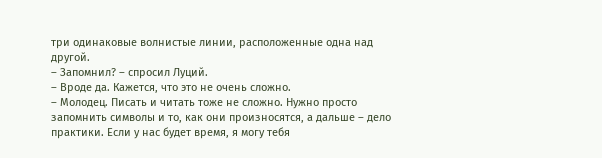три одинаковые волнистые линии, расположенные одна над другой.
– Запомнил? – спросил Луций.
– Вроде да. Кажется, что это не очень сложно.
– Молодец. Писать и читать тоже не сложно. Нужно просто запомнить символы и то, как они произносятся, а дальше – дело практики. Если у нас будет время, я могу тебя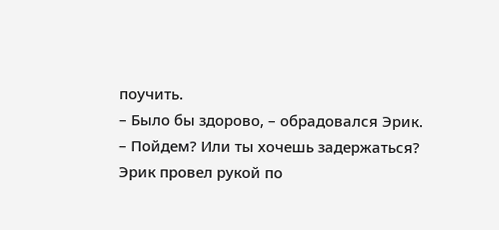поучить.
– Было бы здорово, – обрадовался Эрик.
– Пойдем? Или ты хочешь задержаться?
Эрик провел рукой по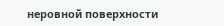неровной поверхности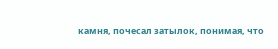камня, почесал затылок, понимая, что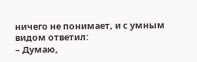ничего не понимает, и с умным видом ответил:
– Думаю,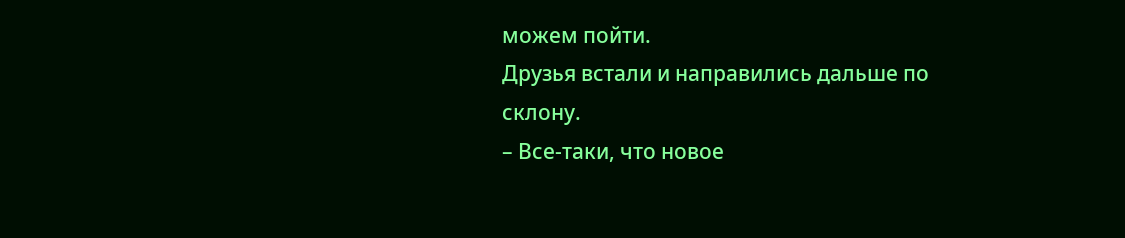можем пойти.
Друзья встали и направились дальше по склону.
– Все-таки, что новое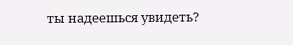ты надеешься увидеть?